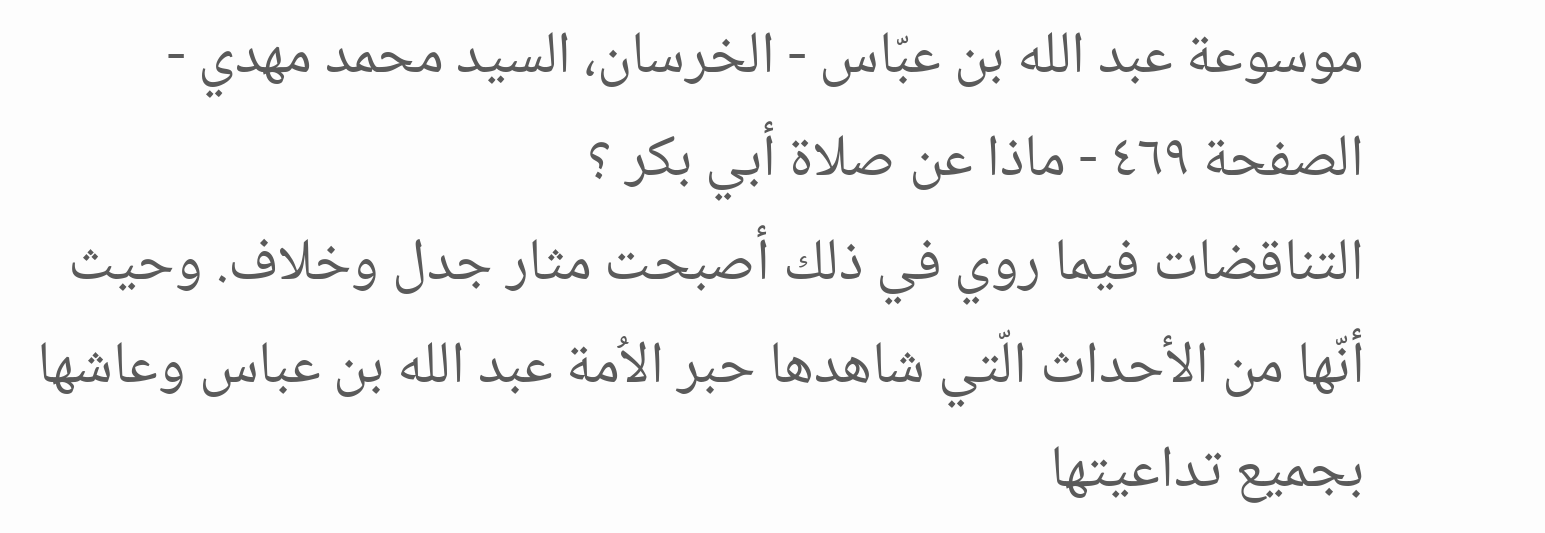موسوعة عبد الله بن عبّاس - الخرسان، السيد محمد مهدي - الصفحة ٤٦٩ - ماذا عن صلاة أبي بكر ؟
التناقضات فيما روي في ذلك أصبحت مثار جدل وخلاف. وحيث أنّها من الأحداث الّتي شاهدها حبر الاُمة عبد الله بن عباس وعاشها بجميع تداعيتها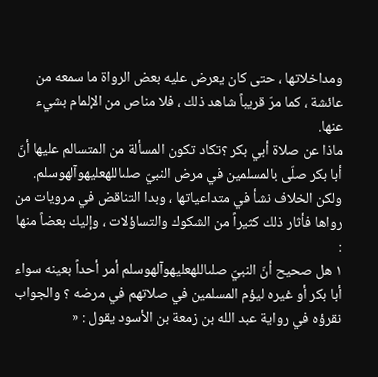ومداخلاتها ، حتى كان يعرض عليه بعض الرواة ما سمعه من عائشة ، كما مرّ قريباً شاهد ذلك ، فلا مناص من الإلمام بشيء عنها.
ماذا عن صلاة أبي بكر ؟تكاد تكون المسألة من المتسالم عليها أنّ أبا بكر صلّى بالمسلمين في مرض النبيّ صلىاللهعليهوآلهوسلم.
ولكن الخلاف نشأ في متداعياتها ، وبدا التناقض في مرويات من رواها فأثار ذلك كثيراً من الشكوك والتساؤلات ، وإليك بعضاً منها :
١ هل صحيح أنّ النبيّ صلىاللهعليهوآلهوسلم أمر أحداً بعينه سواء أبا بكر أو غيره ليؤم المسلمين في صلاتهم في مرضه ؟ والجواب نقرؤه في رواية عبد الله بن زمعة بن الأسود يقول : «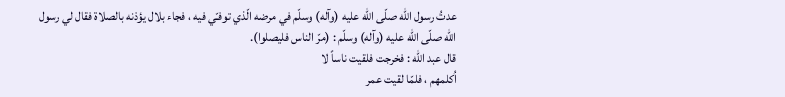عدتُ رسول الله صلّى الله عليه (وآله) وسلّم في مرضه الّذي توفـّي فيه ، فجاء بلال يؤذنه بالصلاة فقال لي رسول الله صلّى الله عليه (وآله) وسلّم : (مرّ الناس فليصلوا).
قال عبد الله : فخرجت فلقيت ناساً لا
اُكلمهم ، فلمّا لقيت عمر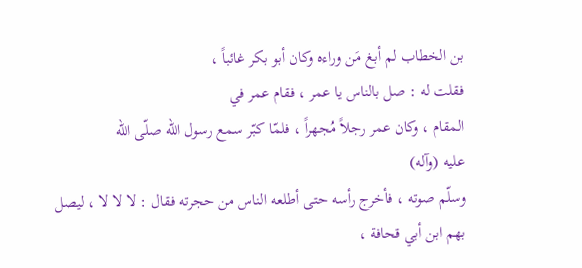بن الخطاب لم أبغ مَن وراءه وكان أبو بكر غائباً ،
فقلت له : صل بالناس يا عمر ، فقام عمر في
المقام ، وكان عمر رجلاً مُجهراً ، فلمّا كبّر سمع رسول الله صلّى الله
عليه (وآله)
وسلّم صوته ، فأخرج رأسه حتى أطلعه الناس من حجرته فقال : لا لا لا ، ليصل
بهم ابن أبي قحافة ،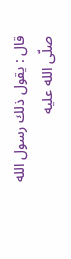قال : يقول ذلك رسول الله صلّى الله عليه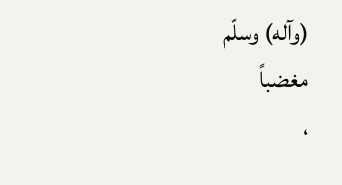(وآله) وسلّم
مغضباً
،